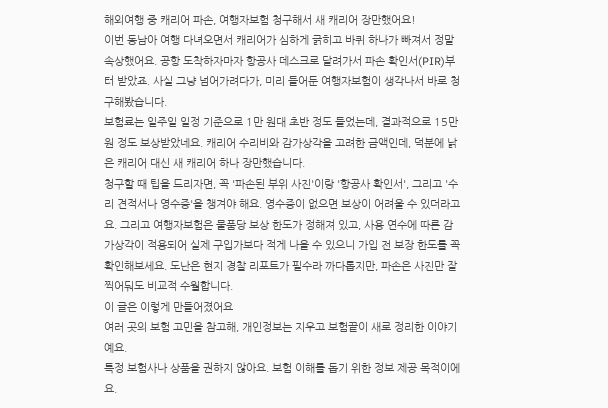해외여행 중 캐리어 파손, 여행자보험 청구해서 새 캐리어 장만했어요!
이번 동남아 여행 다녀오면서 캐리어가 심하게 긁히고 바퀴 하나가 빠져서 정말 속상했어요. 공항 도착하자마자 항공사 데스크로 달려가서 파손 확인서(PIR)부터 받았죠. 사실 그냥 넘어가려다가, 미리 들어둔 여행자보험이 생각나서 바로 청구해봤습니다.
보험료는 일주일 일정 기준으로 1만 원대 초반 정도 들었는데, 결과적으로 15만 원 정도 보상받았네요. 캐리어 수리비와 감가상각을 고려한 금액인데, 덕분에 낡은 캐리어 대신 새 캐리어 하나 장만했습니다.
청구할 때 팁을 드리자면, 꼭 '파손된 부위 사진'이랑 '항공사 확인서', 그리고 '수리 견적서나 영수증'을 챙겨야 해요. 영수증이 없으면 보상이 어려울 수 있더라고요. 그리고 여행자보험은 물품당 보상 한도가 정해져 있고, 사용 연수에 따른 감가상각이 적용되어 실제 구입가보다 적게 나올 수 있으니 가입 전 보장 한도를 꼭 확인해보세요. 도난은 현지 경찰 리포트가 필수라 까다롭지만, 파손은 사진만 잘 찍어둬도 비교적 수월합니다.
이 글은 이렇게 만들어졌어요
여러 곳의 보험 고민을 참고해, 개인정보는 지우고 보험끝이 새로 정리한 이야기예요.
특정 보험사나 상품을 권하지 않아요. 보험 이해를 돕기 위한 정보 제공 목적이에요.